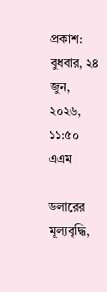প্রকাশ: বুধবার, ২৪ জুন, ২০২৬, ১১:৫০ এএম

ডলারের মূল্যবৃদ্ধি,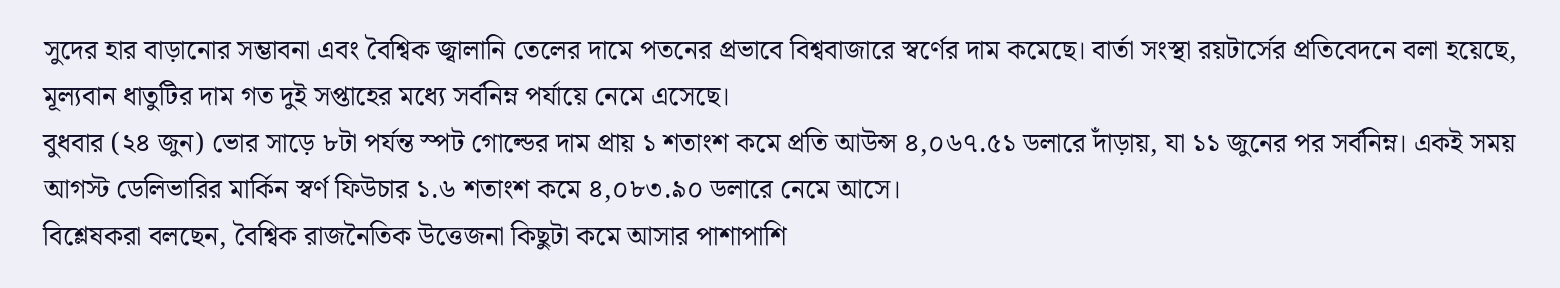সুদের হার বাড়ানোর সম্ভাবনা এবং বৈশ্বিক জ্বালানি তেলের দামে পতনের প্রভাবে বিশ্ববাজারে স্বর্ণের দাম কমেছে। বার্তা সংস্থা রয়টার্সের প্রতিবেদনে বলা হয়েছে, মূল্যবান ধাতুটির দাম গত দুই সপ্তাহের মধ্যে সর্বনিম্ন পর্যায়ে নেমে এসেছে।
বুধবার (২৪ জুন) ভোর সাড়ে ৮টা পর্যন্ত স্পট গোল্ডের দাম প্রায় ১ শতাংশ কমে প্রতি আউন্স ৪,০৬৭.৫১ ডলারে দাঁড়ায়, যা ১১ জুনের পর সর্বনিম্ন। একই সময় আগস্ট ডেলিভারির মার্কিন স্বর্ণ ফিউচার ১.৬ শতাংশ কমে ৪,০৮৩.৯০ ডলারে নেমে আসে।
বিশ্লেষকরা বলছেন, বৈশ্বিক রাজনৈতিক উত্তেজনা কিছুটা কমে আসার পাশাপাশি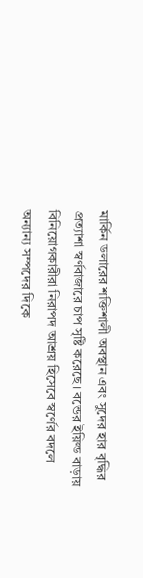মার্কিন ডলারের শক্তিশালী অবস্থান এবং সুদের হার বৃদ্ধির প্রত্যাশা স্বর্ণবাজারে চাপ সৃষ্টি করেছে। বন্ডের ইয়িল্ড বাড়ায় বিনিয়োগকারীরা নিরাপদ আশ্রয় হিসেবে স্বর্ণের বদলে অন্যান্য সম্পদের দিকে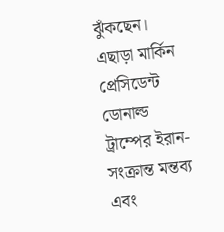ঝুঁকছেন।
এছাড়া মার্কিন প্রেসিডেন্ট ডোনাল্ড ট্রাম্পের ইরান-সংক্রান্ত মন্তব্য এবং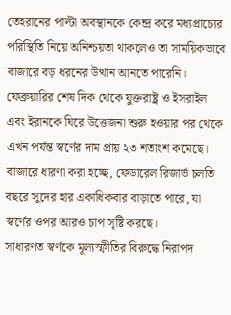তেহরানের পাল্টা অবস্থানকে কেন্দ্র করে মধ্যপ্রাচ্যের পরিস্থিতি নিয়ে অনিশ্চয়তা থাকলেও তা সাময়িকভাবে বাজারে বড় ধরনের উত্থান আনতে পারেনি।
ফেব্রুয়ারির শেষ দিক থেকে যুক্তরাষ্ট্র ও ইসরাইল এবং ইরানকে ঘিরে উত্তেজনা শুরু হওয়ার পর থেকে এখন পর্যন্ত স্বর্ণের দাম প্রায় ২৩ শতাংশ কমেছে। বাজারে ধারণা করা হচ্ছে, ফেডারেল রিজার্ভ চলতি বছরে সুদের হার একাধিকবার বাড়াতে পারে, যা স্বর্ণের ওপর আরও চাপ সৃষ্টি করছে।
সাধারণত স্বর্ণকে মূল্যস্ফীতির বিরুদ্ধে নিরাপদ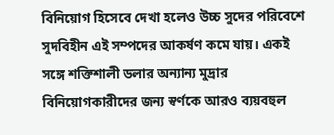বিনিয়োগ হিসেবে দেখা হলেও উচ্চ সুদের পরিবেশে সুদবিহীন এই সম্পদের আকর্ষণ কমে যায়। একই সঙ্গে শক্তিশালী ডলার অন্যান্য মুদ্রার বিনিয়োগকারীদের জন্য স্বর্ণকে আরও ব্যয়বহুল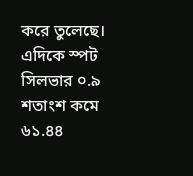করে তুলেছে।
এদিকে স্পট সিলভার ০.৯ শতাংশ কমে ৬১.৪৪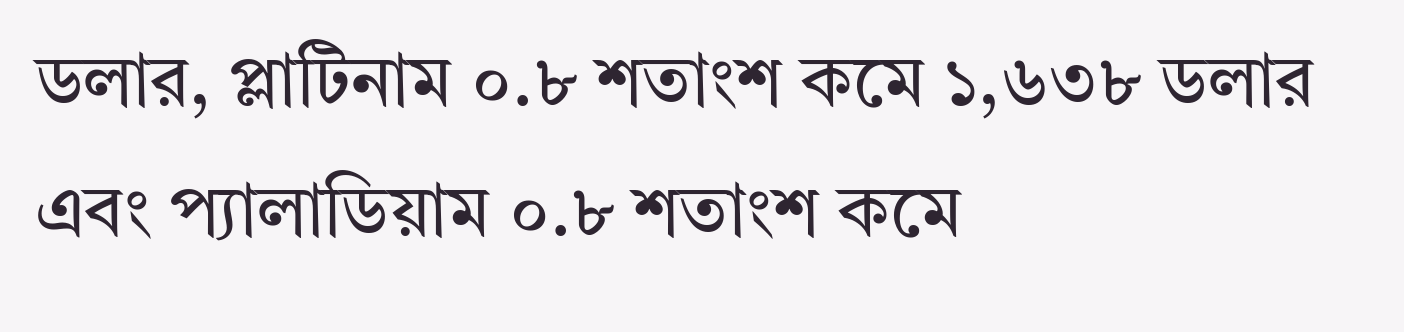ডলার, প্লাটিনাম ০.৮ শতাংশ কমে ১,৬৩৮ ডলার এবং প্যালাডিয়াম ০.৮ শতাংশ কমে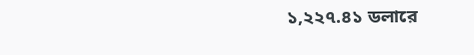১,২২৭.৪১ ডলারে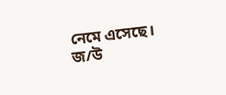নেমে এসেছে।
জ/উ